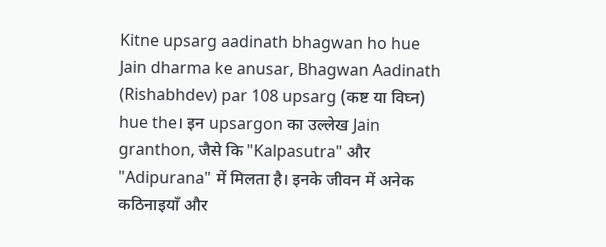Kitne upsarg aadinath bhagwan ho hue
Jain dharma ke anusar, Bhagwan Aadinath (Rishabhdev) par 108 upsarg (कष्ट या विघ्न) hue the। इन upsargon का उल्लेख Jain granthon, जैसे कि "Kalpasutra" और "Adipurana" में मिलता है। इनके जीवन में अनेक कठिनाइयाँ और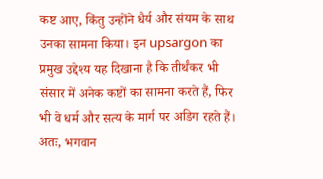कष्ट आए, किंतु उन्होंने धैर्य और संयम के साथ उनका सामना किया। इन upsargon का प्रमुख उद्देश्य यह दिखाना है कि तीर्थंकर भी संसार में अनेक कष्टों का सामना करते हैं, फिर भी वे धर्म और सत्य के मार्ग पर अडिग रहते हैं।
अतः, भगवान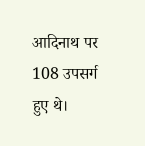आदिनाथ पर 108 उपसर्ग हुए थे।